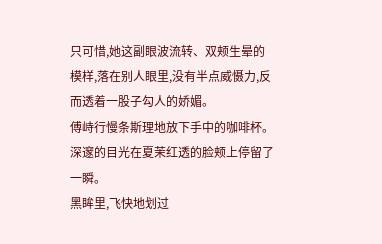只可惜,她这副眼波流转、双颊生晕的模样,落在别人眼里,没有半点威慑力,反而透着一股子勾人的娇媚。
傅峙行慢条斯理地放下手中的咖啡杯。
深邃的目光在夏茉红透的脸颊上停留了一瞬。
黑眸里,飞快地划过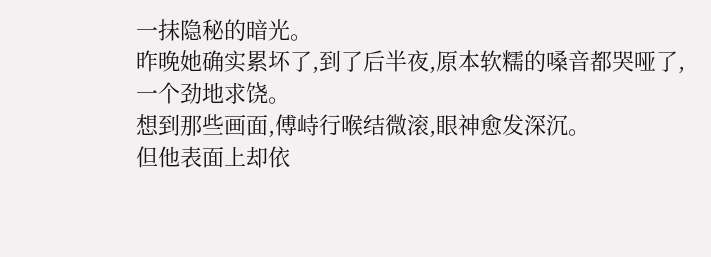一抹隐秘的暗光。
昨晚她确实累坏了,到了后半夜,原本软糯的嗓音都哭哑了,一个劲地求饶。
想到那些画面,傅峙行喉结微滚,眼神愈发深沉。
但他表面上却依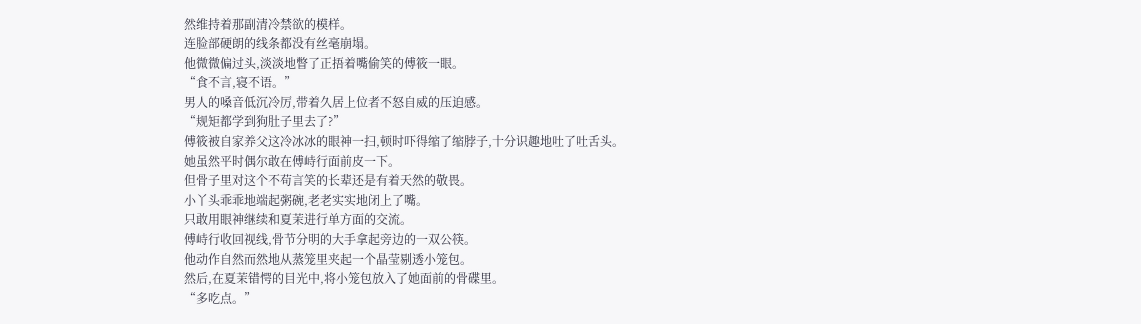然维持着那副清冷禁欲的模样。
连脸部硬朗的线条都没有丝毫崩塌。
他微微偏过头,淡淡地瞥了正捂着嘴偷笑的傅筱一眼。
“食不言,寝不语。”
男人的嗓音低沉冷厉,带着久居上位者不怒自威的压迫感。
“规矩都学到狗肚子里去了?”
傅筱被自家养父这冷冰冰的眼神一扫,顿时吓得缩了缩脖子,十分识趣地吐了吐舌头。
她虽然平时偶尔敢在傅峙行面前皮一下。
但骨子里对这个不苟言笑的长辈还是有着天然的敬畏。
小丫头乖乖地端起粥碗,老老实实地闭上了嘴。
只敢用眼神继续和夏茉进行单方面的交流。
傅峙行收回视线,骨节分明的大手拿起旁边的一双公筷。
他动作自然而然地从蒸笼里夹起一个晶莹剔透小笼包。
然后,在夏茉错愕的目光中,将小笼包放入了她面前的骨碟里。
“多吃点。”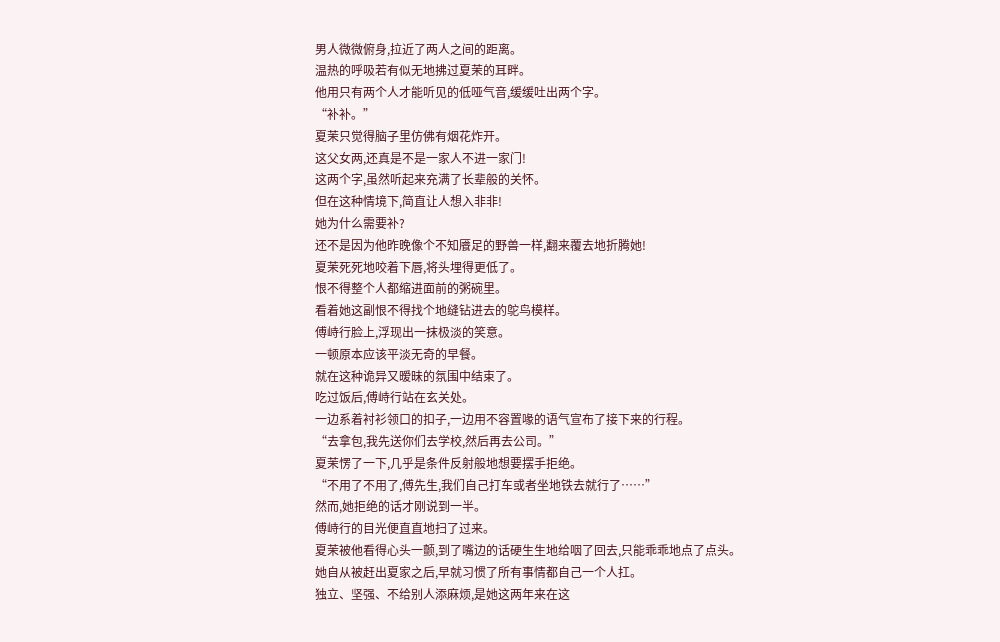男人微微俯身,拉近了两人之间的距离。
温热的呼吸若有似无地拂过夏茉的耳畔。
他用只有两个人才能听见的低哑气音,缓缓吐出两个字。
“补补。”
夏茉只觉得脑子里仿佛有烟花炸开。
这父女两,还真是不是一家人不进一家门!
这两个字,虽然听起来充满了长辈般的关怀。
但在这种情境下,简直让人想入非非!
她为什么需要补?
还不是因为他昨晚像个不知餍足的野兽一样,翻来覆去地折腾她!
夏茉死死地咬着下唇,将头埋得更低了。
恨不得整个人都缩进面前的粥碗里。
看着她这副恨不得找个地缝钻进去的鸵鸟模样。
傅峙行脸上,浮现出一抹极淡的笑意。
一顿原本应该平淡无奇的早餐。
就在这种诡异又暧昧的氛围中结束了。
吃过饭后,傅峙行站在玄关处。
一边系着衬衫领口的扣子,一边用不容置喙的语气宣布了接下来的行程。
“去拿包,我先送你们去学校,然后再去公司。”
夏茉愣了一下,几乎是条件反射般地想要摆手拒绝。
“不用了不用了,傅先生,我们自己打车或者坐地铁去就行了……”
然而,她拒绝的话才刚说到一半。
傅峙行的目光便直直地扫了过来。
夏茉被他看得心头一颤,到了嘴边的话硬生生地给咽了回去,只能乖乖地点了点头。
她自从被赶出夏家之后,早就习惯了所有事情都自己一个人扛。
独立、坚强、不给别人添麻烦,是她这两年来在这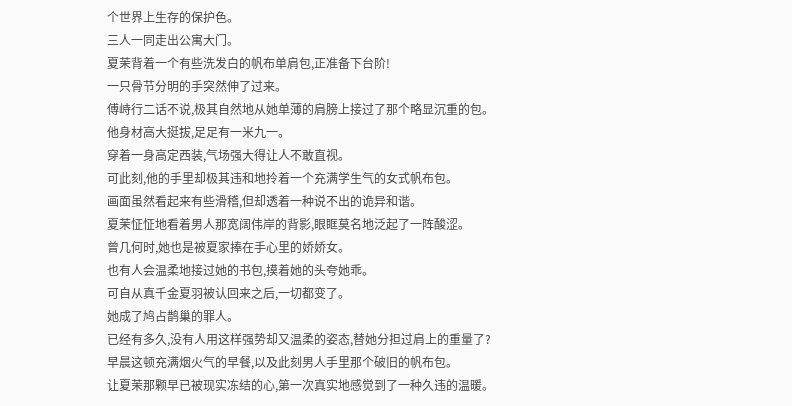个世界上生存的保护色。
三人一同走出公寓大门。
夏茉背着一个有些洗发白的帆布单肩包,正准备下台阶!
一只骨节分明的手突然伸了过来。
傅峙行二话不说,极其自然地从她单薄的肩膀上接过了那个略显沉重的包。
他身材高大挺拔,足足有一米九一。
穿着一身高定西装,气场强大得让人不敢直视。
可此刻,他的手里却极其违和地拎着一个充满学生气的女式帆布包。
画面虽然看起来有些滑稽,但却透着一种说不出的诡异和谐。
夏茉怔怔地看着男人那宽阔伟岸的背影,眼眶莫名地泛起了一阵酸涩。
曾几何时,她也是被夏家捧在手心里的娇娇女。
也有人会温柔地接过她的书包,摸着她的头夸她乖。
可自从真千金夏羽被认回来之后,一切都变了。
她成了鸠占鹊巢的罪人。
已经有多久,没有人用这样强势却又温柔的姿态,替她分担过肩上的重量了?
早晨这顿充满烟火气的早餐,以及此刻男人手里那个破旧的帆布包。
让夏茉那颗早已被现实冻结的心,第一次真实地感觉到了一种久违的温暖。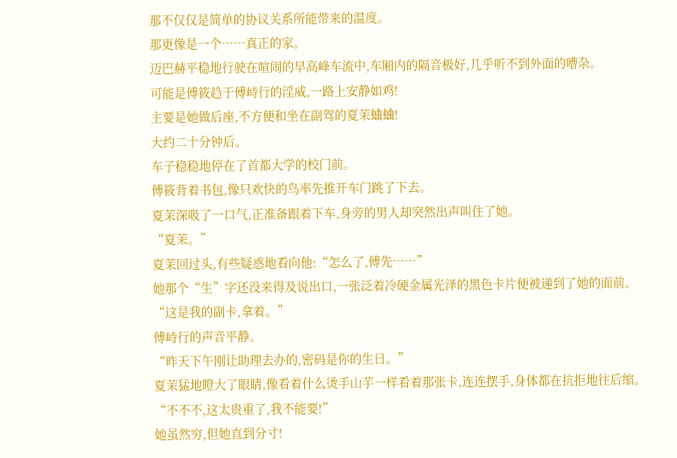那不仅仅是简单的协议关系所能带来的温度。
那更像是一个……真正的家。
迈巴赫平稳地行驶在喧闹的早高峰车流中,车厢内的隔音极好,几乎听不到外面的嘈杂。
可能是傅筱趋于傅峙行的淫威,一路上安静如鸡!
主要是她做后座,不方便和坐在副驾的夏茉蛐蛐!
大约二十分钟后。
车子稳稳地停在了首都大学的校门前。
傅筱背着书包,像只欢快的鸟率先推开车门跳了下去。
夏茉深吸了一口气,正准备跟着下车,身旁的男人却突然出声叫住了她。
“夏茉。”
夏茉回过头,有些疑惑地看向他:“怎么了,傅先……”
她那个“生”字还没来得及说出口,一张泛着冷硬金属光泽的黑色卡片便被递到了她的面前。
“这是我的副卡,拿着。”
傅峙行的声音平静。
“昨天下午刚让助理去办的,密码是你的生日。”
夏茉猛地瞪大了眼睛,像看着什么烫手山芋一样看着那张卡,连连摆手,身体都在抗拒地往后缩。
“不不不,这太贵重了,我不能要!”
她虽然穷,但她直到分寸!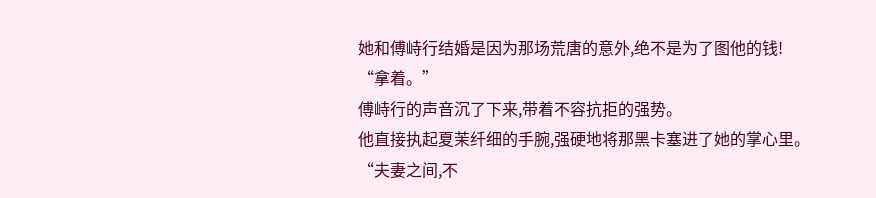她和傅峙行结婚是因为那场荒唐的意外,绝不是为了图他的钱!
“拿着。”
傅峙行的声音沉了下来,带着不容抗拒的强势。
他直接执起夏茉纤细的手腕,强硬地将那黑卡塞进了她的掌心里。
“夫妻之间,不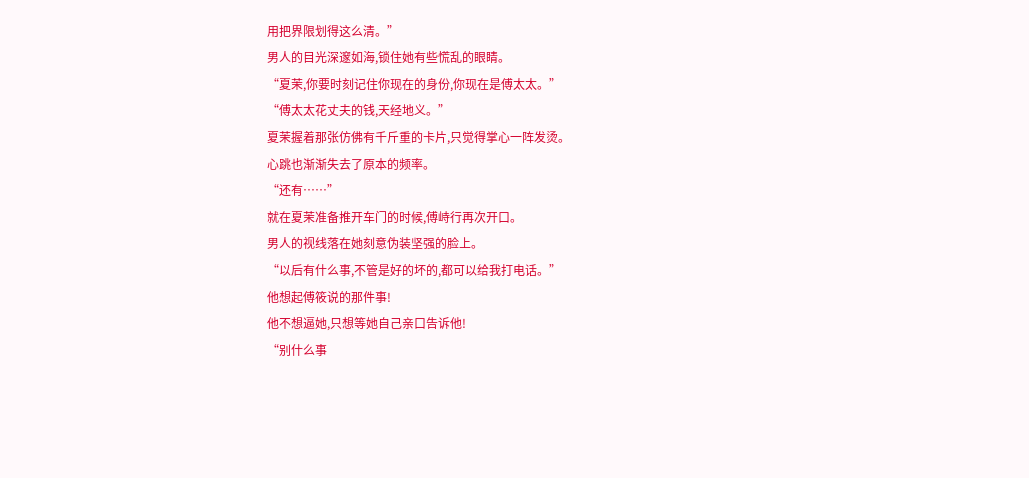用把界限划得这么清。”
男人的目光深邃如海,锁住她有些慌乱的眼睛。
“夏茉,你要时刻记住你现在的身份,你现在是傅太太。”
“傅太太花丈夫的钱,天经地义。”
夏茉握着那张仿佛有千斤重的卡片,只觉得掌心一阵发烫。
心跳也渐渐失去了原本的频率。
“还有……”
就在夏茉准备推开车门的时候,傅峙行再次开口。
男人的视线落在她刻意伪装坚强的脸上。
“以后有什么事,不管是好的坏的,都可以给我打电话。”
他想起傅筱说的那件事!
他不想逼她,只想等她自己亲口告诉他!
“别什么事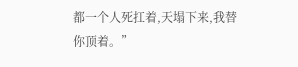都一个人死扛着,天塌下来,我替你顶着。”